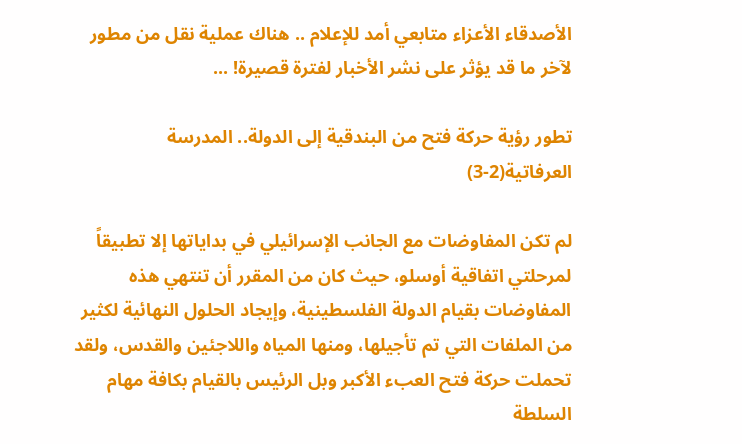الأصدقاء الأعزاء متابعي أمد للإعلام .. هناك عملية نقل من مطور لآخر ما قد يؤثر على نشر الأخبار لفترة قصيرة! ...

تطور رؤية حركة فتح من البندقية إلى الدولة.. المدرسة العرفاتية(2-3)

لم تكن المفاوضات مع الجانب الإسرائيلي في بداياتها إلا تطبيقاً لمرحلتي اتفاقية أوسلو، حيث كان من المقرر أن تنتهي هذه المفاوضات بقيام الدولة الفلسطينية، وإيجاد الحلول النهائية لكثير من الملفات التي تم تأجيلها، ومنها المياه واللاجئين والقدس، ولقد تحملت حركة فتح العبء الأكبر وبل الرئيس بالقيام بكافة مهام السلطة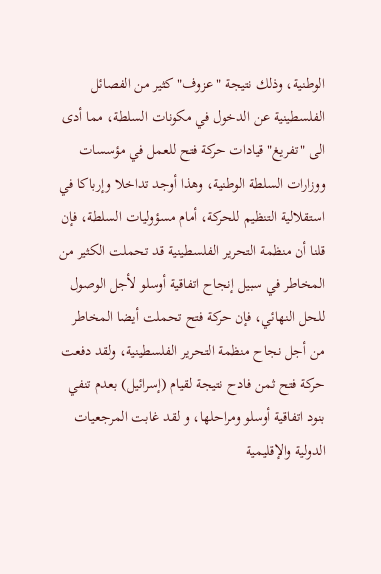الوطنية، وذلك نتيجة "عزوف" كثير من الفصائل الفلسطينية عن الدخول في مكونات السلطة، مما أدى الى "تفريغ" قيادات حركة فتح للعمل في مؤسسات ووزارات السلطة الوطنية، وهذا أوجد تداخلا وإرباكا في استقلالية التنظيم للحركة، أمام مسؤوليات السلطة، فإن قلنا أن منظمة التحرير الفلسطينية قد تحملت الكثير من المخاطر في سبيل إنجاح اتفاقية أوسلو لأجل الوصول للحل النهائي، فإن حركة فتح تحملت أيضا المخاطر من أجل نجاح منظمة التحرير الفلسطينية، ولقد دفعت حركة فتح ثمن فادح نتيجة لقيام (إسرائيل) بعدم تنفي بنود اتفاقية أوسلو ومراحلها، و لقد غابت المرجعيات الدولية والإقليمية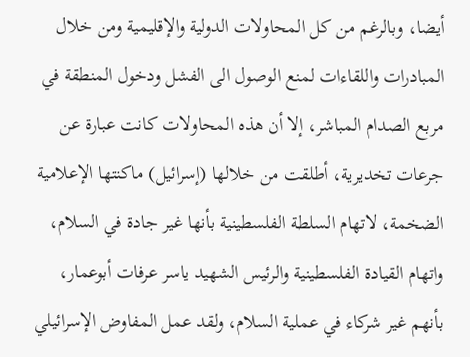أيضا، وبالرغم من كل المحاولات الدولية والإقليمية ومن خلال المبادرات واللقاءات لمنع الوصول الى الفشل ودخول المنطقة في مربع الصدام المباشر، إلا أن هذه المحاولات كانت عبارة عن جرعات تخديرية، أطلقت من خلالها (إسرائيل) ماكنتها الإعلامية الضخمة، لاتهام السلطة الفلسطينية بأنها غير جادة في السلام، واتهام القيادة الفلسطينية والرئيس الشهيد ياسر عرفات أبوعمار، بأنهم غير شركاء في عملية السلام، ولقد عمل المفاوض الإسرائيلي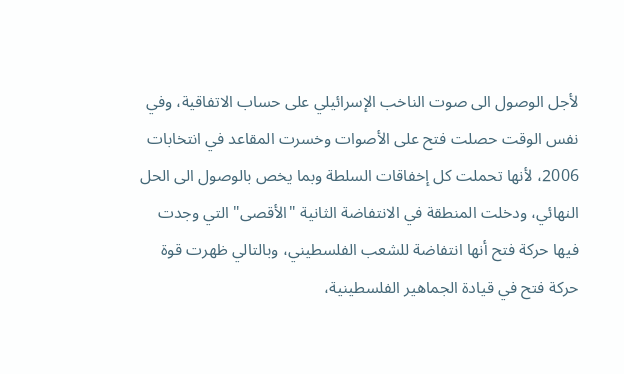لأجل الوصول الى صوت الناخب الإسرائيلي على حساب الاتفاقية، وفي نفس الوقت حصلت فتح على الأصوات وخسرت المقاعد في انتخابات 2006، لأنها تحملت كل إخفاقات السلطة وبما يخص بالوصول الى الحل النهائي، ودخلت المنطقة في الانتفاضة الثانية "الأقصى" التي وجدت فيها حركة فتح أنها انتفاضة للشعب الفلسطيني، وبالتالي ظهرت قوة حركة فتح في قيادة الجماهير الفلسطينية،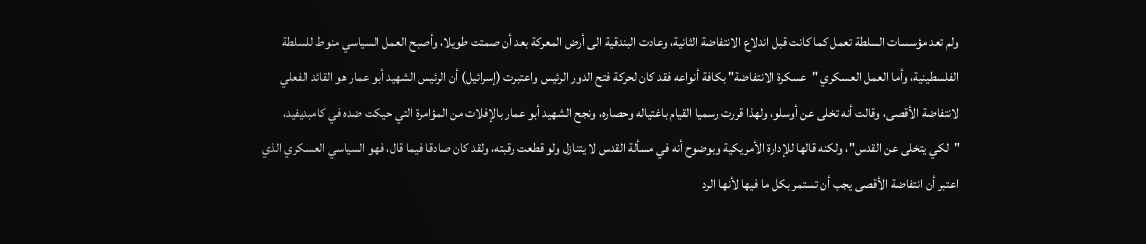ولم تعد مؤسسات السلطة تعمل كما كانت قبل اندلاع الانتفاضة الثانية، وعادت البندقية الى أرض المعركة بعد أن صمتت طويلا، وأصبح العمل السياسي منوط للسلطة الفلسطينية، وأما العمل العسكري "عسكرة الانتفاضة" بكافة أنواعه فقد كان لحركة فتح الدور الرئيس واعتبرت (إسرائيل) أن الرئيس الشهيد أبو عمار هو القائد الفعلي لانتفاضة الأقصى، وقالت أنه تخلى عن أوسلو، ولهذا قررت رسميا القيام باغتياله وحصاره، ونجح الشهيد أبو عمار بالإفلات من المؤامرة التي حيكت ضده في كامبديفيد، "لكي يتخلى عن القدس"، ولكنه قالها للإدارة الأمريكية وبوضوح أنه في مسألة القدس لا يتنازل ولو قطعت رقبته، ولقد كان صادقا فيما قال، فهو السياسي العسكري الذي اعتبر أن انتفاضة الأقصى يجب أن تستمر بكل ما فيها لأنها الرد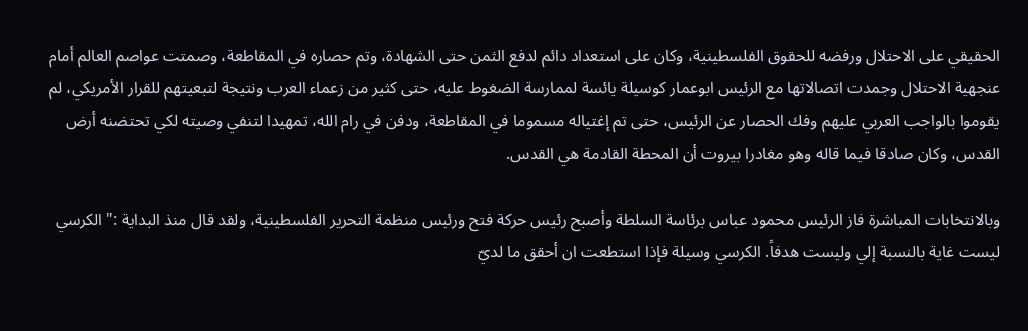الحقيقي على الاحتلال ورفضه للحقوق الفلسطينية، وكان على استعداد دائم لدفع الثمن حتى الشهادة، وتم حصاره في المقاطعة، وصمتت عواصم العالم أمام عنجهية الاحتلال وجمدت اتصالاتها مع الرئيس ابوعمار كوسيلة يائسة لممارسة الضغوط عليه، حتى كثير من زعماء العرب ونتيجة لتبعيتهم للقرار الأمريكي، لم يقوموا بالواجب العربي عليهم وفك الحصار عن الرئيس، حتى تم إغتياله مسموما في المقاطعة، ودفن في رام الله، تمهيدا لتنفي وصيته لكي تحتضنه أرض القدس، وكان صادقا فيما قاله وهو مغادرا بيروت أن المحطة القادمة هي القدس.

وبالانتخابات المباشرة فاز الرئيس محمود عباس برئاسة السلطة وأصبح رئيس حركة فتح ورئيس منظمة التحرير الفلسطينية، ولقد قال منذ البداية :" الكرسي ليست غاية بالنسبة إلي وليست هدفاً. الكرسي وسيلة فإذا استطعت ان أحقق ما لديّ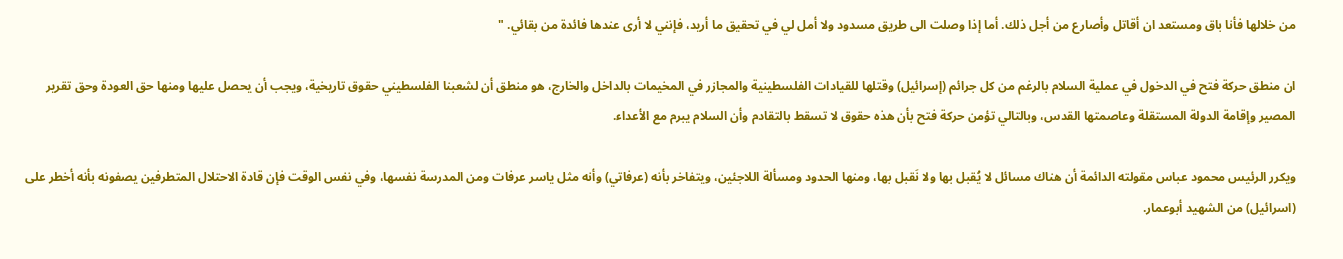من خلالها فأنا باق ومستعد ان أقاتل وأصارع من أجل ذلك. أما إذا وصلت الى طريق مسدود ولا أمل لي في تحقيق ما أريد، فإنني لا أرى عندها فائدة من بقائي. "

ان منطق حركة فتح في الدخول في عملية السلام بالرغم من كل جرائم (إسرائيل) وقتلها للقيادات الفلسطينية والمجازر في المخيمات بالداخل والخارج، هو منطق أن لشعبنا الفلسطيني حقوق تاريخية، ويجب أن يحصل عليها ومنها حق العودة وحق تقرير المصير وإقامة الدولة المستقلة وعاصمتها القدس، وبالتالي تؤمن حركة فتح بأن هذه حقوق لا تسقط بالتقادم وأن السلام يبرم مع الأعداء.

ويكرر الرئيس محمود عباس مقولته الدائمة أن هناك مسائل لا يُقبل بها ولا نَقبل بها، ومنها الحدود ومسألة اللاجئين، ويتفاخر بأنه (عرفاتي) وأنه مثل ياسر عرفات ومن المدرسة نفسها، وفي نفس الوقت فإن قادة الاحتلال المتطرفين يصفونه بأنه أخطر على (اسرائيل) من الشهيد أبوعمار.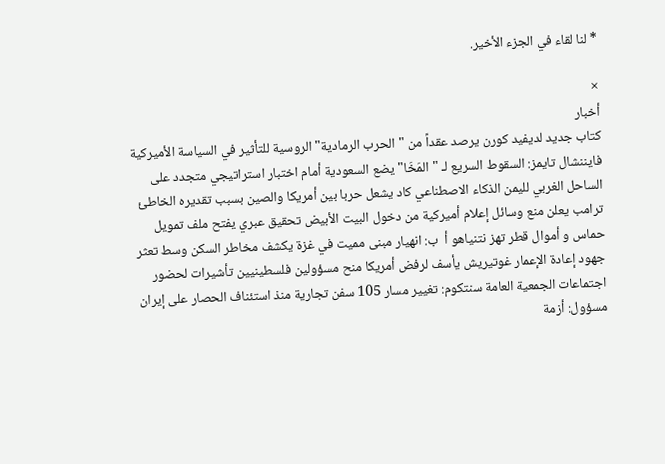* لنا لقاء في الجزء الأخير.

×
أخبار
كتاب جديد لديفيد كورن يرصد عقداً من "الحرب الرمادية" الروسية للتأثير في السياسة الأميركية فايننشال تايمز: السقوط السريع لـ "المَخَا" يضع السعودية أمام اختبار استراتيجي متجدد على الساحل الغربي لليمن الذكاء الاصطناعي كاد يشعل حربا بين أمريكا والصين بسبب تقديره الخاطئ ترامب يعلن منع وسائل إعلام أميركية من دخول البيت الأبيض تحقيق عبري يفتح ملف تمويل حماس و أموال قطر تهز نتنياهو أ  ب: انهيار مبنى مميت في غزة يكشف مخاطر السكن وسط تعثر جهود إعادة الإعمار غوتيريش يأسف لرفض أمريكا منح مسؤولين فلسطينيين تأشيرات لحضور اجتماعات الجمعية العامة سنتكوم: تغيير مسار 105 سفن تجارية منذ استئناف الحصار على إيران مسؤول: أزمة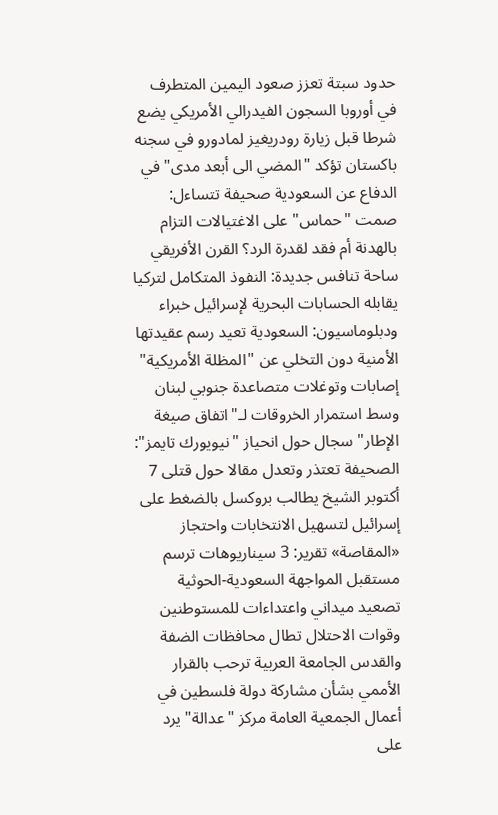حدود سبتة تعزز صعود اليمين المتطرف في أوروبا السجون الفيدرالي الأمريكي يضع شرطا قبل زيارة رودريغيز لمادورو في سجنه باكستان تؤكد "المضي الى أبعد مدى" في الدفاع عن السعودية صحيفة تتساءل: صمت "حماس" على الاغتيالات التزام بالهدنة أم فقد لقدرة الرد؟ القرن الأفريقي ساحة تنافس جديدة: النفوذ المتكامل لتركيا يقابله الحسابات البحرية لإسرائيل خبراء ودبلوماسيون: السعودية تعيد رسم عقيدتها الأمنية دون التخلي عن "المظلة الأمريكية" إصابات وتوغلات متصاعدة جنوبي لبنان وسط استمرار الخروقات لـ"اتفاق صيغة الإطار" سجال حول انحياز "نيويورك تايمز": الصحيفة تعتذر وتعدل مقالا حول قتلى 7 أكتوبر الشيخ يطالب بروكسل بالضغط على إسرائيل لتسهيل الانتخابات واحتجاز «المقاصة» تقرير: 3 سيناريوهات ترسم مستقبل المواجهة السعودية-الحوثية تصعيد ميداني واعتداءات للمستوطنين وقوات الاحتلال تطال محافظات الضفة والقدس الجامعة العربية ترحب بالقرار الأممي بشأن مشاركة دولة فلسطين في أعمال الجمعية العامة مركز "عدالة" يرد على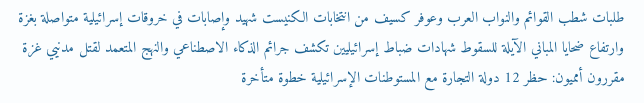طلبات شطب القوائم والنواب العرب وعوفر كسيف من انتخابات الكنيست شهيد وإصابات في خروقات إسرائيلية متواصلة بغزة وارتفاع ضحايا المباني الآيلة للسقوط شهادات ضباط إسرائيليين تكشف جرائم الذكاء الاصطناعي والنهج المتعمد لقتل مدنيي غزة مقررون أمميون: حظر 12 دولة التجارة مع المستوطنات الإسرائيلية خطوة متأخرة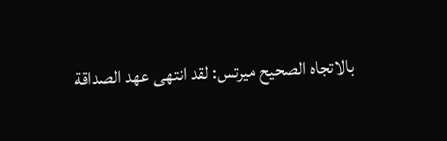بالاتجاه الصحيح ميرتس: لقد انتهى عهد الصداقة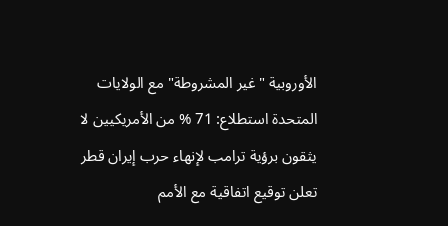الأوروبية "غير المشروطة" مع الولايات المتحدة استطلاع: 71 % من الأمريكيين لا يثقون برؤية ترامب لإنهاء حرب إيران قطر تعلن توقيع اتفاقية مع الأمم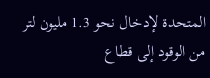المتحدة لإدخال نحو 1.3 مليون لتر من الوقود إلى قطاع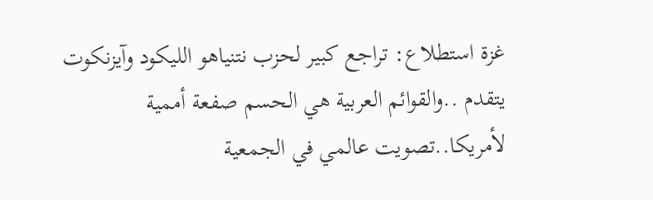غزة استطلاع: تراجع كبير لحزب نتنياهو الليكود وآيزنكوت يتقدم ..والقوائم العربية هي الحسم صفعة أممية لأمريكا..تصويت عالمي في الجمعية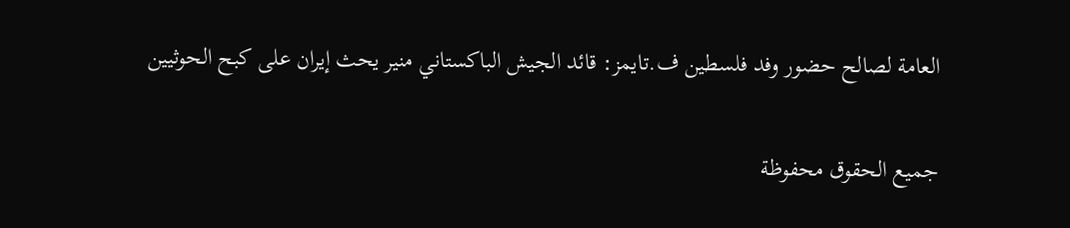العامة لصالح حضور وفد فلسطين ف.تايمز: قائد الجيش الباكستاني منير يحث إيران على كبح الحوثيين

جميع الحقوق محفوظة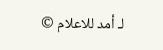لـ أمد للاعلام ©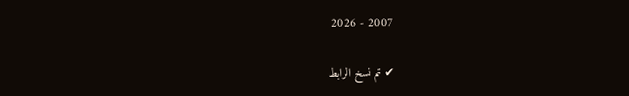2007 - 2026

✔ تم نسخ الرابط